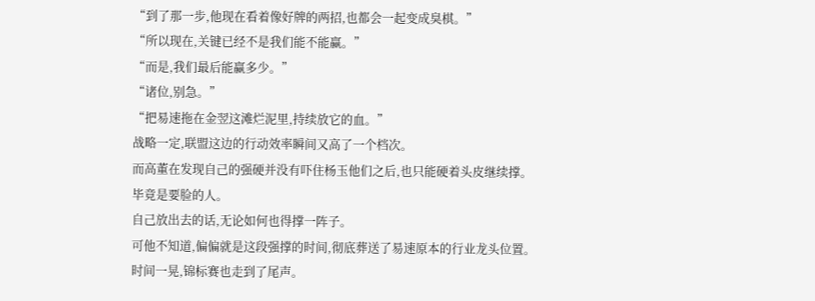“到了那一步,他现在看着像好牌的两招,也都会一起变成臭棋。”
“所以现在,关键已经不是我们能不能赢。”
“而是,我们最后能赢多少。”
“诸位,别急。”
“把易速拖在金翌这滩烂泥里,持续放它的血。”
战略一定,联盟这边的行动效率瞬间又高了一个档次。
而高董在发现自己的强硬并没有吓住杨玉他们之后,也只能硬着头皮继续撑。
毕竟是要脸的人。
自己放出去的话,无论如何也得撑一阵子。
可他不知道,偏偏就是这段强撑的时间,彻底葬送了易速原本的行业龙头位置。
时间一晃,锦标赛也走到了尾声。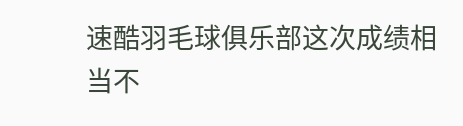速酷羽毛球俱乐部这次成绩相当不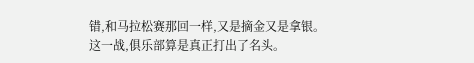错,和马拉松赛那回一样,又是摘金又是拿银。
这一战,俱乐部算是真正打出了名头。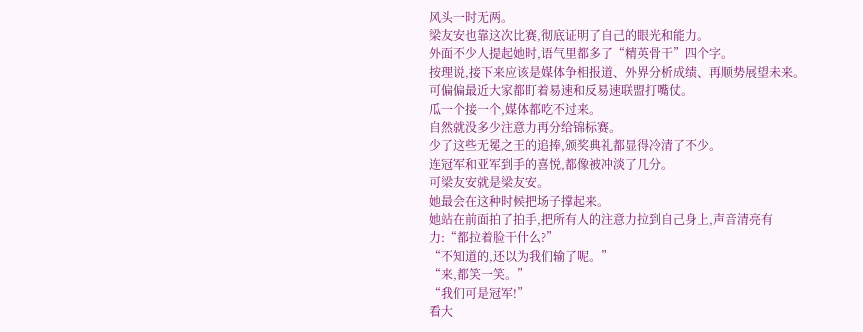风头一时无两。
梁友安也靠这次比赛,彻底证明了自己的眼光和能力。
外面不少人提起她时,语气里都多了“精英骨干”四个字。
按理说,接下来应该是媒体争相报道、外界分析成绩、再顺势展望未来。
可偏偏最近大家都盯着易速和反易速联盟打嘴仗。
瓜一个接一个,媒体都吃不过来。
自然就没多少注意力再分给锦标赛。
少了这些无冕之王的追捧,颁奖典礼都显得冷清了不少。
连冠军和亚军到手的喜悦,都像被冲淡了几分。
可梁友安就是梁友安。
她最会在这种时候把场子撑起来。
她站在前面拍了拍手,把所有人的注意力拉到自己身上,声音清亮有力:“都拉着脸干什么?”
“不知道的,还以为我们输了呢。”
“来,都笑一笑。”
“我们可是冠军!”
看大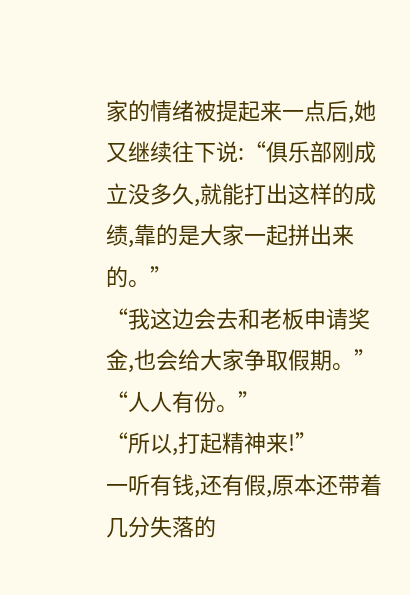家的情绪被提起来一点后,她又继续往下说:“俱乐部刚成立没多久,就能打出这样的成绩,靠的是大家一起拼出来的。”
“我这边会去和老板申请奖金,也会给大家争取假期。”
“人人有份。”
“所以,打起精神来!”
一听有钱,还有假,原本还带着几分失落的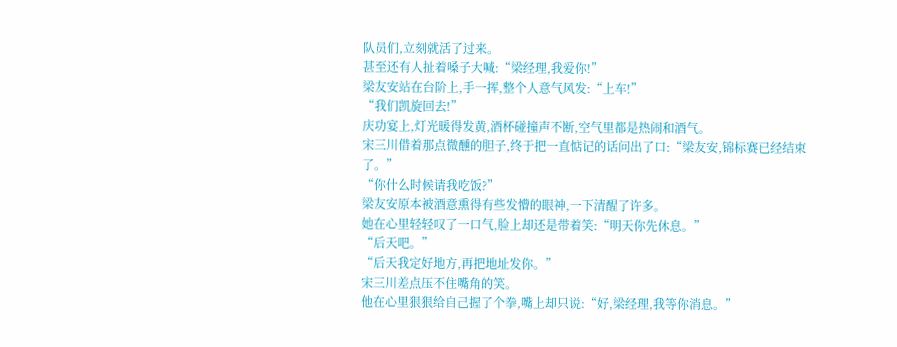队员们,立刻就活了过来。
甚至还有人扯着嗓子大喊:“梁经理,我爱你!”
梁友安站在台阶上,手一挥,整个人意气风发:“上车!”
“我们凯旋回去!”
庆功宴上,灯光暖得发黄,酒杯碰撞声不断,空气里都是热闹和酒气。
宋三川借着那点微醺的胆子,终于把一直惦记的话问出了口:“梁友安,锦标赛已经结束了。”
“你什么时候请我吃饭?”
梁友安原本被酒意熏得有些发懵的眼神,一下清醒了许多。
她在心里轻轻叹了一口气,脸上却还是带着笑:“明天你先休息。”
“后天吧。”
“后天我定好地方,再把地址发你。”
宋三川差点压不住嘴角的笑。
他在心里狠狠给自己握了个拳,嘴上却只说:“好,梁经理,我等你消息。”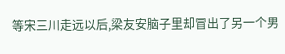等宋三川走远以后,梁友安脑子里却冒出了另一个男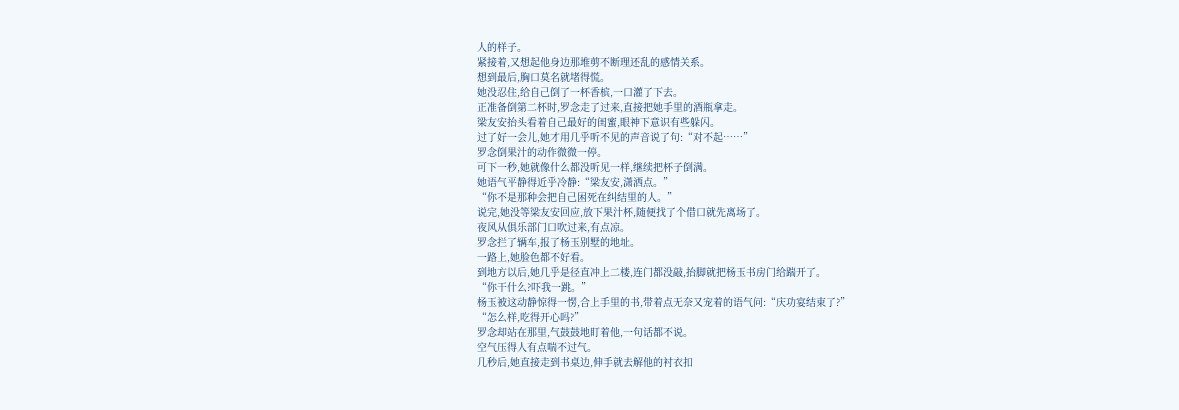人的样子。
紧接着,又想起他身边那堆剪不断理还乱的感情关系。
想到最后,胸口莫名就堵得慌。
她没忍住,给自己倒了一杯香槟,一口灌了下去。
正准备倒第二杯时,罗念走了过来,直接把她手里的酒瓶拿走。
梁友安抬头看着自己最好的闺蜜,眼神下意识有些躲闪。
过了好一会儿,她才用几乎听不见的声音说了句:“对不起……”
罗念倒果汁的动作微微一停。
可下一秒,她就像什么都没听见一样,继续把杯子倒满。
她语气平静得近乎冷静:“梁友安,潇洒点。”
“你不是那种会把自己困死在纠结里的人。”
说完,她没等梁友安回应,放下果汁杯,随便找了个借口就先离场了。
夜风从俱乐部门口吹过来,有点凉。
罗念拦了辆车,报了杨玉别墅的地址。
一路上,她脸色都不好看。
到地方以后,她几乎是径直冲上二楼,连门都没敲,抬脚就把杨玉书房门给踹开了。
“你干什么?吓我一跳。”
杨玉被这动静惊得一愣,合上手里的书,带着点无奈又宠着的语气问:“庆功宴结束了?”
“怎么样,吃得开心吗?”
罗念却站在那里,气鼓鼓地盯着他,一句话都不说。
空气压得人有点喘不过气。
几秒后,她直接走到书桌边,伸手就去解他的衬衣扣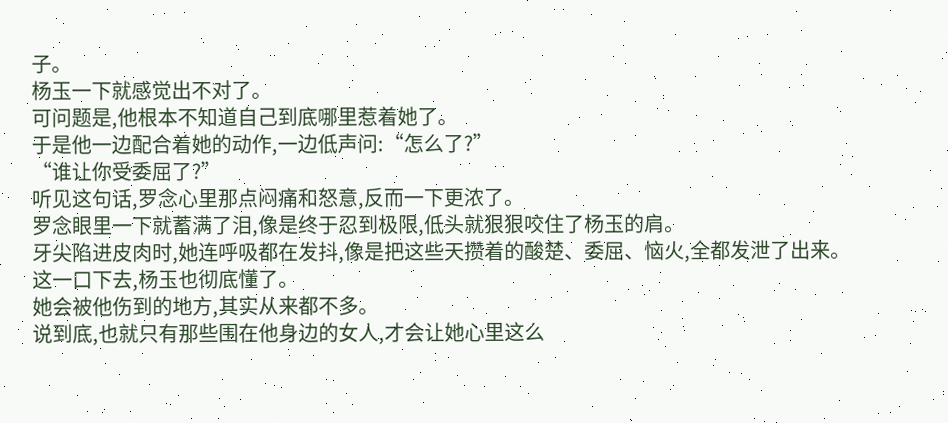子。
杨玉一下就感觉出不对了。
可问题是,他根本不知道自己到底哪里惹着她了。
于是他一边配合着她的动作,一边低声问:“怎么了?”
“谁让你受委屈了?”
听见这句话,罗念心里那点闷痛和怒意,反而一下更浓了。
罗念眼里一下就蓄满了泪,像是终于忍到极限,低头就狠狠咬住了杨玉的肩。
牙尖陷进皮肉时,她连呼吸都在发抖,像是把这些天攒着的酸楚、委屈、恼火,全都发泄了出来。
这一口下去,杨玉也彻底懂了。
她会被他伤到的地方,其实从来都不多。
说到底,也就只有那些围在他身边的女人,才会让她心里这么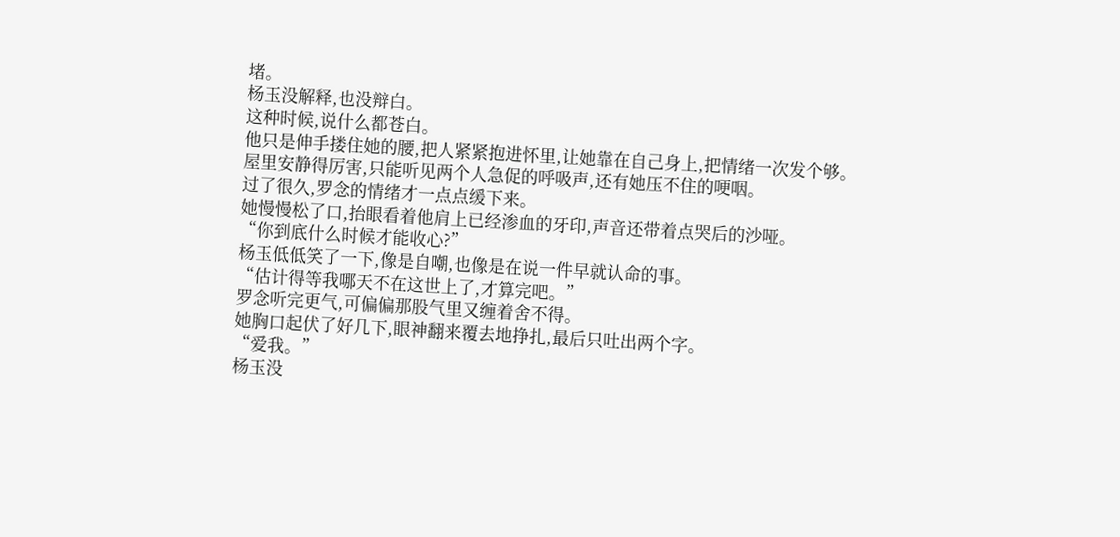堵。
杨玉没解释,也没辩白。
这种时候,说什么都苍白。
他只是伸手搂住她的腰,把人紧紧抱进怀里,让她靠在自己身上,把情绪一次发个够。
屋里安静得厉害,只能听见两个人急促的呼吸声,还有她压不住的哽咽。
过了很久,罗念的情绪才一点点缓下来。
她慢慢松了口,抬眼看着他肩上已经渗血的牙印,声音还带着点哭后的沙哑。
“你到底什么时候才能收心?”
杨玉低低笑了一下,像是自嘲,也像是在说一件早就认命的事。
“估计得等我哪天不在这世上了,才算完吧。”
罗念听完更气,可偏偏那股气里又缠着舍不得。
她胸口起伏了好几下,眼神翻来覆去地挣扎,最后只吐出两个字。
“爱我。”
杨玉没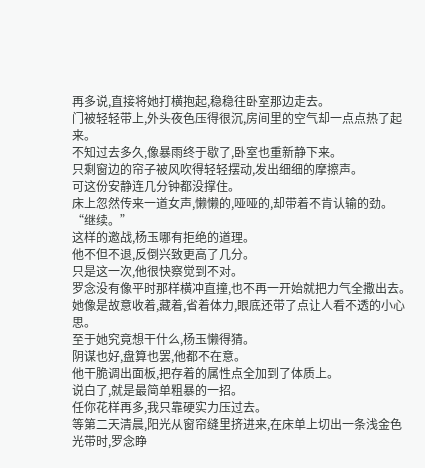再多说,直接将她打横抱起,稳稳往卧室那边走去。
门被轻轻带上,外头夜色压得很沉,房间里的空气却一点点热了起来。
不知过去多久,像暴雨终于歇了,卧室也重新静下来。
只剩窗边的帘子被风吹得轻轻摆动,发出细细的摩擦声。
可这份安静连几分钟都没撑住。
床上忽然传来一道女声,懒懒的,哑哑的,却带着不肯认输的劲。
“继续。”
这样的邀战,杨玉哪有拒绝的道理。
他不但不退,反倒兴致更高了几分。
只是这一次,他很快察觉到不对。
罗念没有像平时那样横冲直撞,也不再一开始就把力气全撒出去。
她像是故意收着,藏着,省着体力,眼底还带了点让人看不透的小心思。
至于她究竟想干什么,杨玉懒得猜。
阴谋也好,盘算也罢,他都不在意。
他干脆调出面板,把存着的属性点全加到了体质上。
说白了,就是最简单粗暴的一招。
任你花样再多,我只靠硬实力压过去。
等第二天清晨,阳光从窗帘缝里挤进来,在床单上切出一条浅金色光带时,罗念睁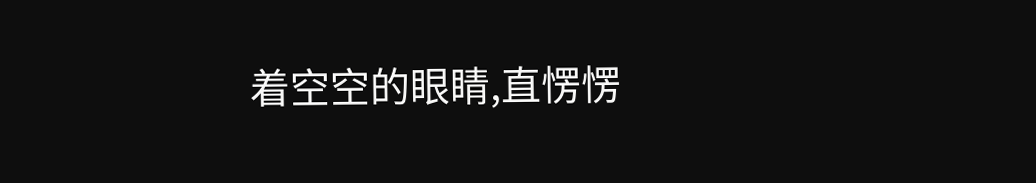着空空的眼睛,直愣愣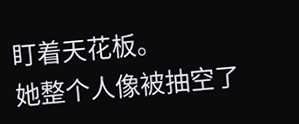盯着天花板。
她整个人像被抽空了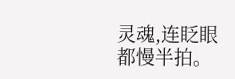灵魂,连眨眼都慢半拍。